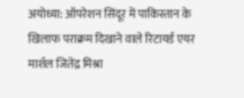अयोध्या: ऑपरेशन सिंदूर में पाकिस्तान के खिलाफ पराक्रम दिखाने वाले रिटायर्ड एयर मार्शल जितेंद्र मिश्रा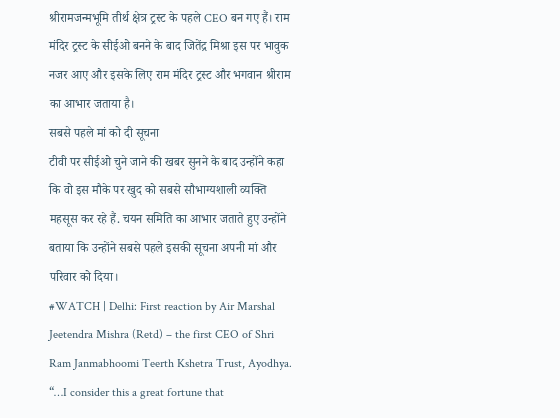श्रीरामजन्मभूमि तीर्थ क्षेत्र ट्रस्ट के पहले CEO बन गए हैं। राम मंदिर ट्रस्ट के सीईओ बनने के बाद जितेंद्र मिश्रा इस पर भावुक नजर आए और इसके लिए राम मंदिर ट्रस्ट और भगवान श्रीराम का आभार जताया है।
सबसे पहले मां को दी सूचना
टीवी पर सीईओ चुने जाने की खबर सुनने के बाद उन्होंने कहा कि वो इस मौके पर खुद को सबसे सौभाग्यशाली व्यक्ति महसूस कर रहे हैं. चयन समिति का आभार जताते हुए उन्होंने बताया कि उन्होंने सबसे पहले इसकी सूचना अपनी मां और परिवार को दिया।
#WATCH | Delhi: First reaction by Air Marshal Jeetendra Mishra (Retd) – the first CEO of Shri Ram Janmabhoomi Teerth Kshetra Trust, Ayodhya.
“…I consider this a great fortune that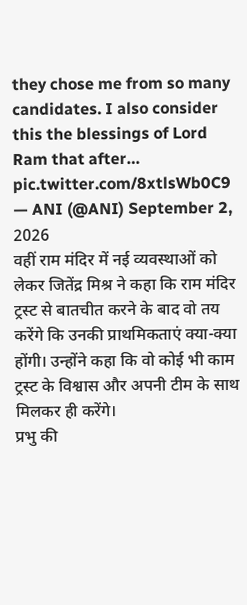they chose me from so many candidates. I also consider this the blessings of Lord Ram that after… pic.twitter.com/8xtlsWb0C9
— ANI (@ANI) September 2, 2026
वहीं राम मंदिर में नई व्यवस्थाओं को लेकर जितेंद्र मिश्र ने कहा कि राम मंदिर ट्रस्ट से बातचीत करने के बाद वो तय करेंगे कि उनकी प्राथमिकताएं क्या-क्या होंगी। उन्होंने कहा कि वो कोई भी काम ट्रस्ट के विश्वास और अपनी टीम के साथ मिलकर ही करेंगे।
प्रभु की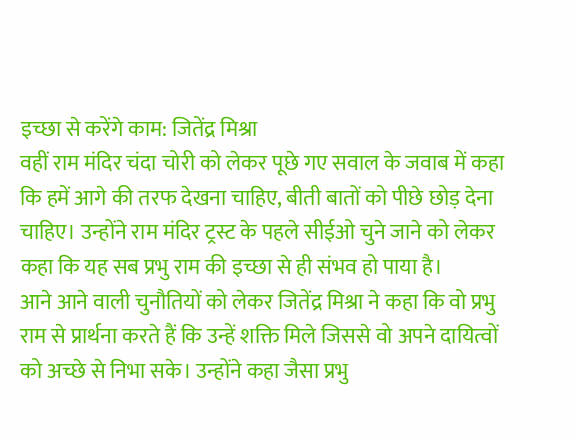इच्छा से करेंगे काम: जितेंद्र मिश्रा
वहीं राम मंदिर चंदा चोरी को लेकर पूछे गए सवाल के जवाब में कहा कि हमें आगे की तरफ देखना चाहिए, बीती बातों को पीछे छोड़ देना चाहिए। उन्होंने राम मंदिर ट्रस्ट के पहले सीईओ चुने जाने को लेकर कहा कि यह सब प्रभु राम की इच्छा से ही संभव हो पाया है।
आने आने वाली चुनौतियों को लेकर जितेंद्र मिश्रा ने कहा कि वो प्रभु राम से प्रार्थना करते हैं कि उन्हें शक्ति मिले जिससे वो अपने दायित्वों को अच्छे से निभा सके। उन्होंने कहा जैसा प्रभु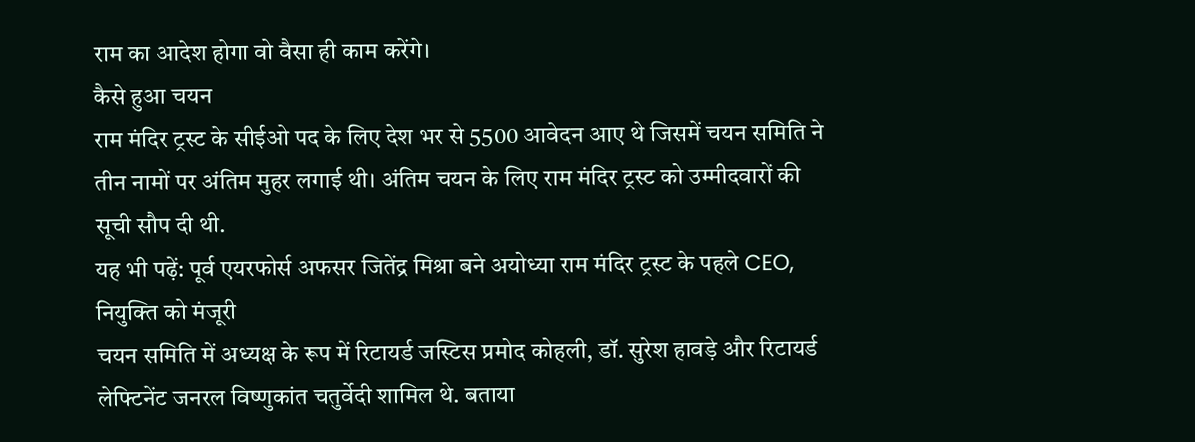राम का आदेश होगा वो वैसा ही काम करेंगे।
कैसे हुआ चयन
राम मंदिर ट्रस्ट के सीईओ पद के लिए देश भर से 5500 आवेदन आए थे जिसमें चयन समिति ने तीन नामों पर अंतिम मुहर लगाई थी। अंतिम चयन के लिए राम मंदिर ट्रस्ट को उम्मीदवारों की सूची सौप दी थी.
यह भी पढ़ें: पूर्व एयरफोर्स अफसर जितेंद्र मिश्रा बने अयोध्या राम मंदिर ट्रस्ट के पहले CEO, नियुक्ति को मंजूरी
चयन समिति में अध्यक्ष के रूप में रिटायर्ड जस्टिस प्रमोद कोहली, डॉ. सुरेश हावड़े और रिटायर्ड लेफ्टिनेंट जनरल विष्णुकांत चतुर्वेदी शामिल थे. बताया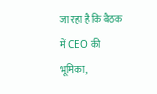जा रहा है कि बैठक में CEO की भूमिका,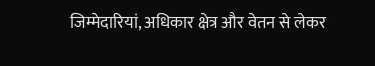जिम्मेदारियां, अधिकार क्षेत्र और वेतन से लेकर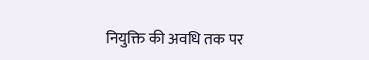नियुक्ति की अवधि तक पर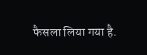फैसला लिया गया है.